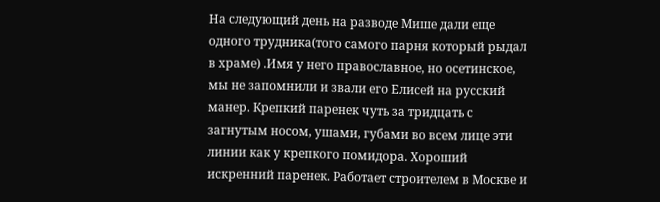На следующий день на разводе Мише дали еще одного трудника(того самого парня который рыдал в храме) .Имя у него православное, но осетинское, мы не запомнили и звали его Елисей на русский манер. Крепкий паренек чуть за тридцать с загнутым носом, ушами, губами во всем лице эти линии как у крепкого помидора. Хороший искренний паренек. Работает строителем в Москве и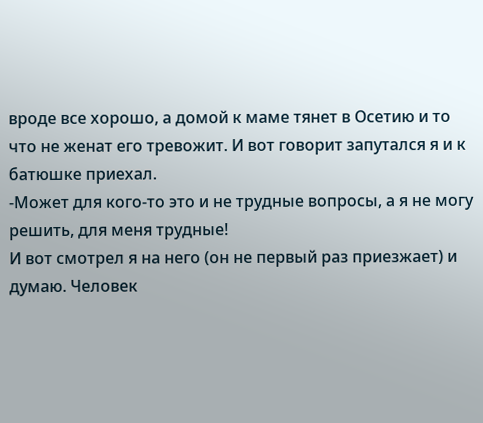вроде все хорошо, а домой к маме тянет в Осетию и то что не женат его тревожит. И вот говорит запутался я и к батюшке приехал.
-Может для кого-то это и не трудные вопросы, а я не могу решить, для меня трудные!
И вот смотрел я на него (он не первый раз приезжает) и думаю. Человек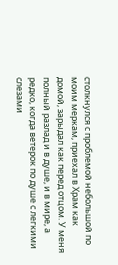столкнулся с проблемой небольшой по моим меркам, приехал в Храм как домой, зарыдал как перед отцом. У меня полный разлад и в душе, и в мире, а редко, когда ветерок по душе с легкими слезами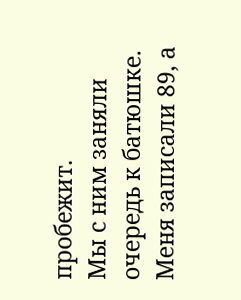пробежит.
Мы с ним заняли очередь к батюшке. Меня записали 89, а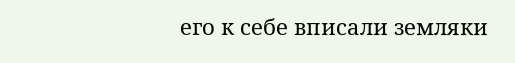его к себе вписали земляки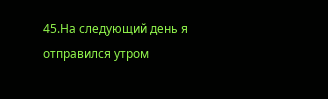45.На следующий день я отправился утром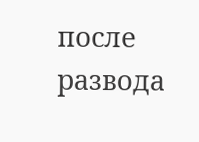после развода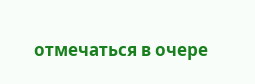отмечаться в очере